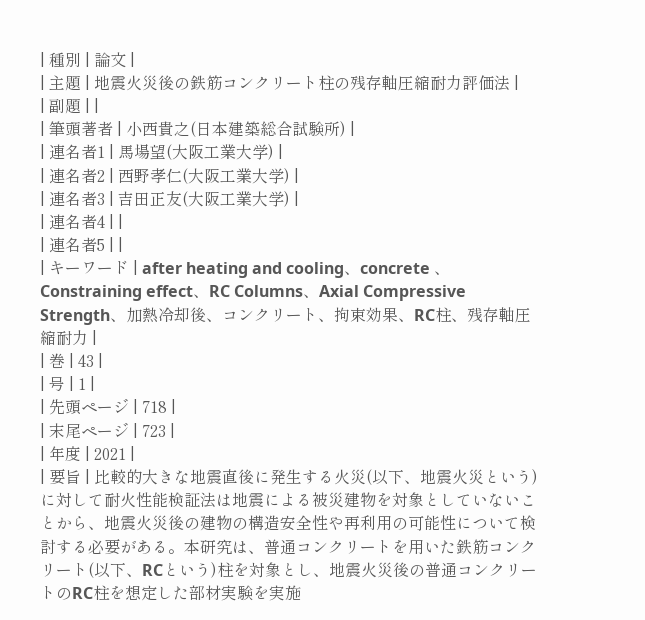| 種別 | 論文 |
| 主題 | 地震火災後の鉄筋コンクリート柱の残存軸圧縮耐力評価法 |
| 副題 | |
| 筆頭著者 | 小西貴之(日本建築総合試験所) |
| 連名者1 | 馬場望(大阪工業大学) |
| 連名者2 | 西野孝仁(大阪工業大学) |
| 連名者3 | 吉田正友(大阪工業大学) |
| 連名者4 | |
| 連名者5 | |
| キーワード | after heating and cooling、concrete 、Constraining effect、RC Columns、Axial Compressive Strength、加熱冷却後、コンクリート、拘束効果、RC柱、残存軸圧縮耐力 |
| 巻 | 43 |
| 号 | 1 |
| 先頭ページ | 718 |
| 末尾ページ | 723 |
| 年度 | 2021 |
| 要旨 | 比較的大きな地震直後に発生する火災(以下、地震火災という)に対して耐火性能検証法は地震による被災建物を対象としていないことから、地震火災後の建物の構造安全性や再利用の可能性について検討する必要がある。本研究は、普通コンクリートを用いた鉄筋コンクリート(以下、RCという)柱を対象とし、地震火災後の普通コンクリートのRC柱を想定した部材実験を実施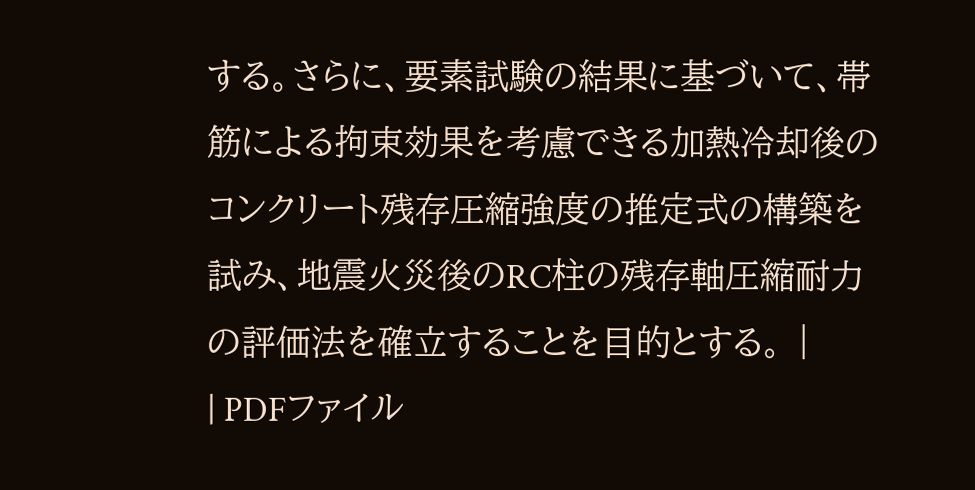する。さらに、要素試験の結果に基づいて、帯筋による拘束効果を考慮できる加熱冷却後のコンクリート残存圧縮強度の推定式の構築を試み、地震火災後のRC柱の残存軸圧縮耐力の評価法を確立することを目的とする。 |
| PDFファイル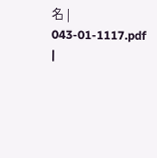名 | 043-01-1117.pdf |